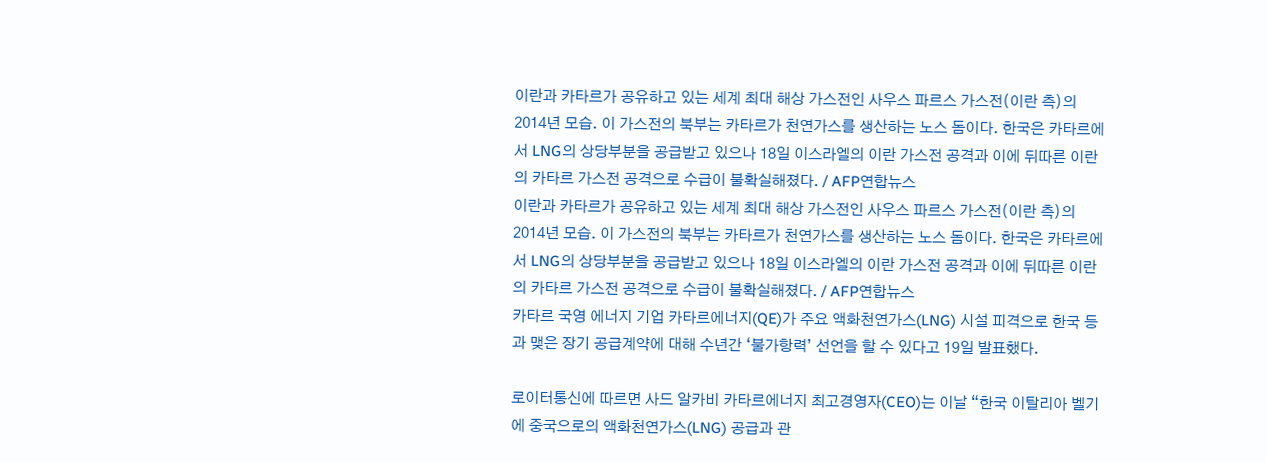이란과 카타르가 공유하고 있는 세계 최대 해상 가스전인 사우스 파르스 가스전(이란 측)의 2014년 모습. 이 가스전의 북부는 카타르가 천연가스를 생산하는 노스 돔이다. 한국은 카타르에서 LNG의 상당부분을 공급받고 있으나 18일 이스라엘의 이란 가스전 공격과 이에 뒤따른 이란의 카타르 가스전 공격으로 수급이 불확실해졌다. / AFP연합뉴스
이란과 카타르가 공유하고 있는 세계 최대 해상 가스전인 사우스 파르스 가스전(이란 측)의 2014년 모습. 이 가스전의 북부는 카타르가 천연가스를 생산하는 노스 돔이다. 한국은 카타르에서 LNG의 상당부분을 공급받고 있으나 18일 이스라엘의 이란 가스전 공격과 이에 뒤따른 이란의 카타르 가스전 공격으로 수급이 불확실해졌다. / AFP연합뉴스
카타르 국영 에너지 기업 카타르에너지(QE)가 주요 액화천연가스(LNG) 시설 피격으로 한국 등과 맺은 장기 공급계약에 대해 수년간 ‘불가항력’ 선언을 할 수 있다고 19일 발표했다.

로이터통신에 따르면 사드 알카비 카타르에너지 최고경영자(CEO)는 이날 “한국 이탈리아 벨기에 중국으로의 액화천연가스(LNG) 공급과 관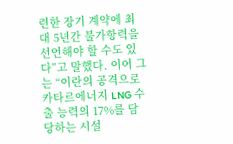련한 장기 계약에 최대 5년간 불가항력을 선언해야 할 수도 있다”고 말했다. 이어 그는 “이란의 공격으로 카타르에너지 LNG 수출 능력의 17%를 담당하는 시설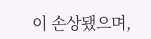이 손상됐으며,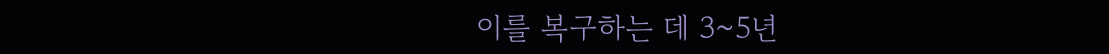이를 복구하는 데 3~5년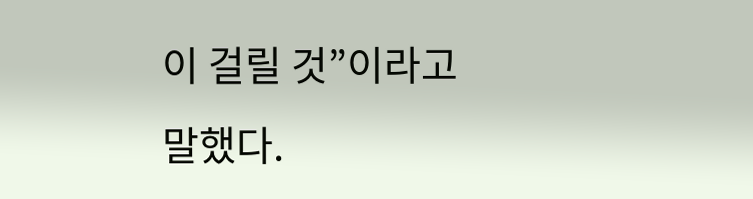이 걸릴 것”이라고 말했다.